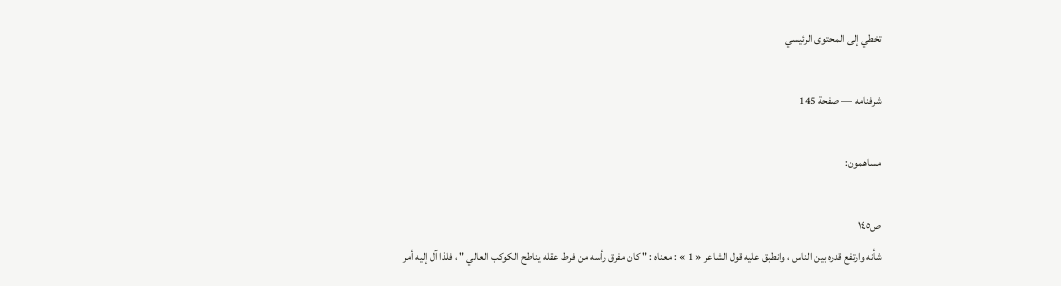تخطي إلى المحتوى الرئيسي

شرفنامه — صفحة 145

مساهمون:

ص١٤٥
شأنه وارتفع قدره بين الناس ، وانطبق عليه قول الشاعر « 1 » : معناه : " كان مفرق رأسه من فرط عقله يناطح الكوكب العالي " ، فلذا آل إليه أمر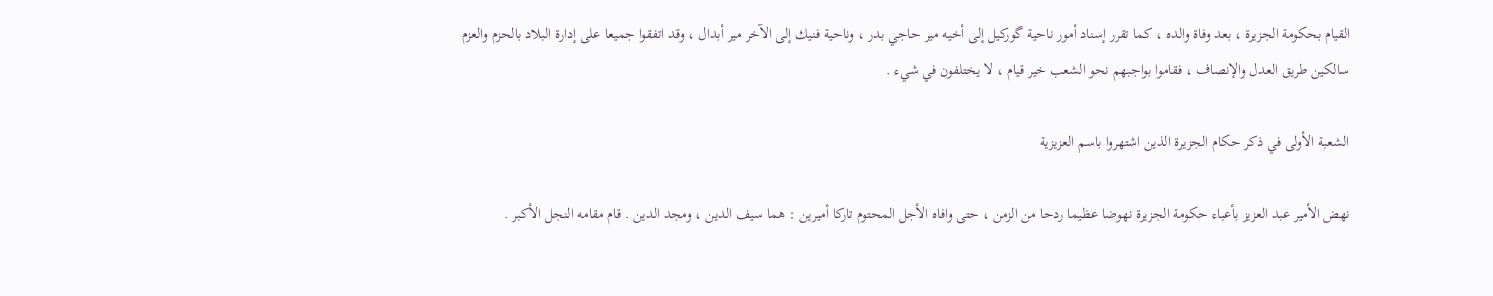القيام بحكومة الجزيرة ، بعد وفاة والده ، كما تقرر إسناد أمور ناحية گوركيل إلى أخيه مير حاجي بدر ، وناحية فنيك إلى الآخر مير أبدال ، وقد اتفقوا جميعا على إدارة البلاد بالحزم والعزم سالكين طريق العدل والإنصاف ، فقاموا بواجبهم نحو الشعب خير قيام ، لا يختلفون في شيء .

الشعبة الأولى في ذكر حكام الجزيرة الذين اشتهروا باسم العزيزية

نهض الأمير عبد العزيز بأعباء حكومة الجزيرة نهوضا عظيما ردحا من الزمن ، حتى وافاه الأجل المحتوم تاركا أميرين : هما سيف الدين ، ومجد الدين . قام مقامه النجل الأكبر .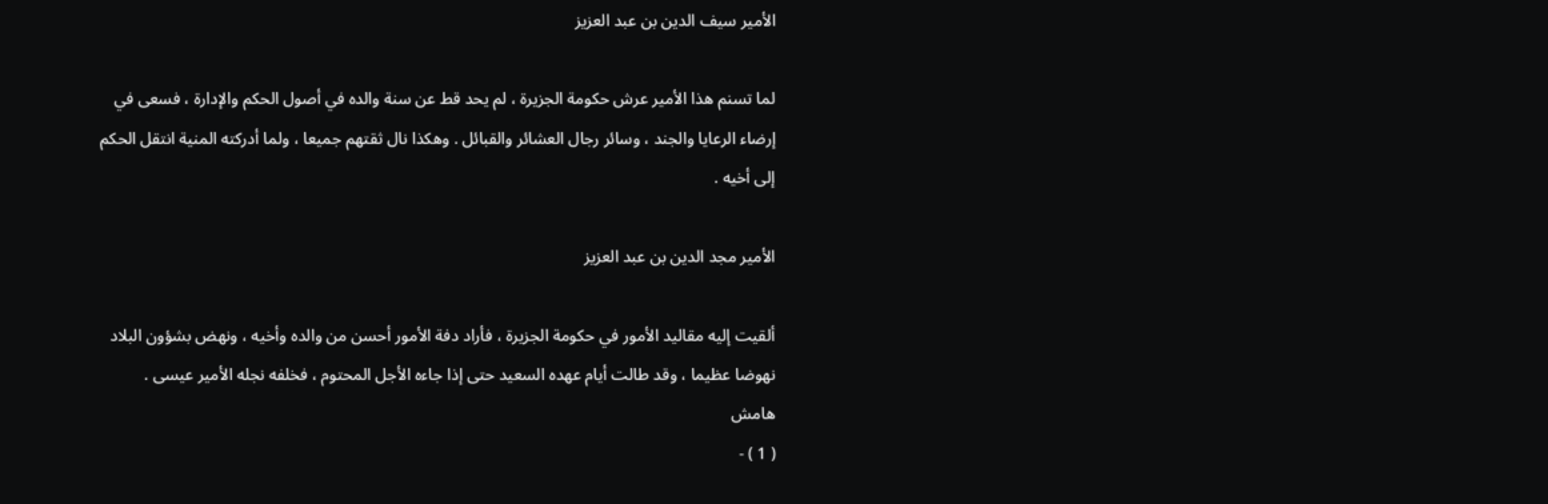الأمير سيف الدين بن عبد العزيز

لما تسنم هذا الأمير عرش حكومة الجزيرة ، لم يحد قط عن سنة والده في أصول الحكم والإدارة ، فسعى في إرضاء الرعايا والجند ، وسائر رجال العشائر والقبائل . وهكذا نال ثقتهم جميعا ، ولما أدركته المنية انتقل الحكم إلى أخيه .

الأمير مجد الدين بن عبد العزيز

ألقيت إليه مقاليد الأمور في حكومة الجزيرة ، فأراد دفة الأمور أحسن من والده وأخيه ، ونهض بشؤون البلاد نهوضا عظيما ، وقد طالت أيام عهده السعيد حتى إذا جاءه الأجل المحتوم ، فخلفه نجله الأمير عيسى .
هامش
( 1 ) -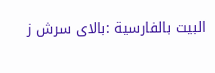البيت بالفارسية :بالاى سرش ز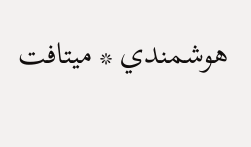هوشمندي * ميتافت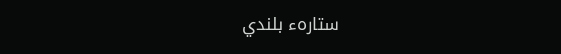ستارهء بلندي